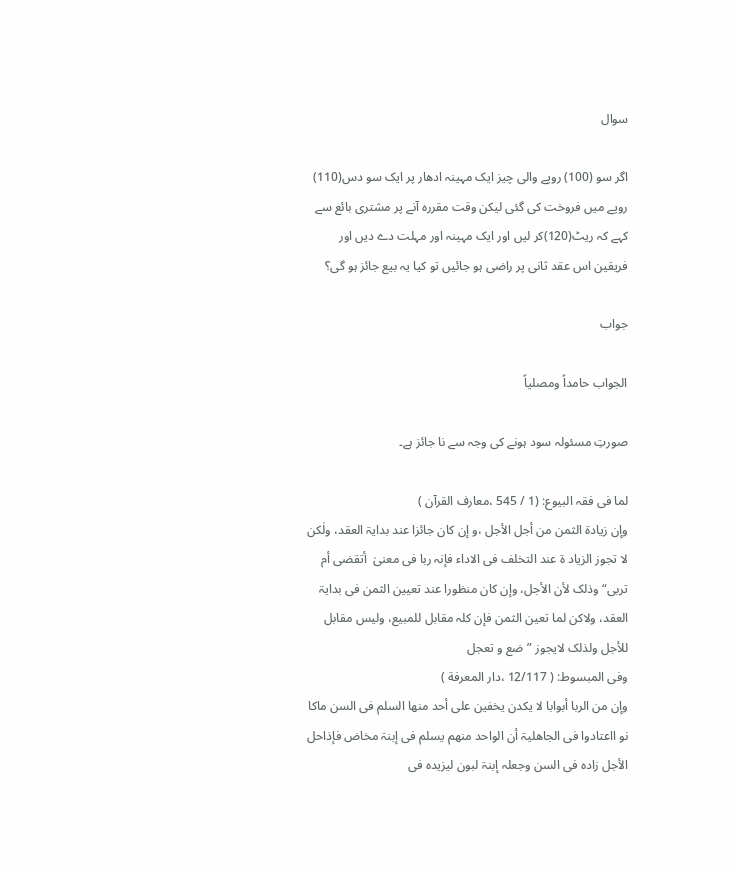سوال

اگر سو (100) روپے والی چیز ایک مہینہ ادھار پر ایک سو دس(110) روپے میں فروخت کی گئی لیکن وقت مقررہ آنے پر مشتری بائع سے کہے کہ ریٹ(120)کر لیں اور ایک مہینہ اور مہلت دے دیں اور فریقین اس عقد ثانی پر راضی ہو جائیں تو کیا یہ بیع جائز ہو گی؟

جواب

الجواب حامداً ومصلیاً

صورتِ مسئولہ سود ہونے کی وجہ سے نا جائز ہے۔

لما فی فقہ البیوع: (1 / 545 ،معارف القرآن )
وإن زیادۃ الثمن من أجل الأجل ،و إن کان جائزا عند بدایۃ العقد، ولٰکن لا تجوز الزیاد ۃ عند التخلف فی الاداء فإنہ ربا فی معنیٰ  أتقضی أم تربی“ وذلک لأن الأجل، وإن کان منظورا عند تعیین الثمن فی بدایۃ العقد، ولاکن لما تعین الثمن فإن کلہ مقابل للمبیع، ولیس مقابل للأجل ولذلک لایجوز ”ضع و تعجل
وفی المبسوط: ( 12/117 ،دار المعرفة )
وإن من الربا أبوابا لا یکدن یخفین علی أحد منھا السلم فی السن ماکا نو ااعتادوا فی الجاھلیۃ أن الواحد منھم یسلم فی إبنۃ مخاض فإذاحل الأجل زادہ فی السن وجعلہ إبنۃ لبون لیزیدہ فی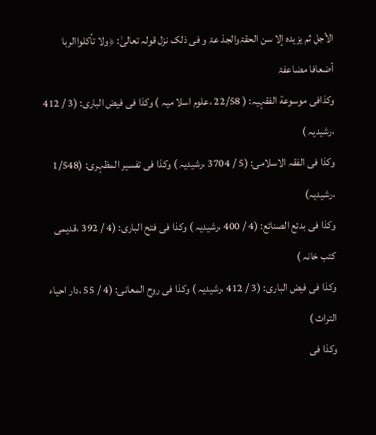الأجل ثم یزیدہ إلا سن الحقۃوالجذ عۃ و فی ذلک نزل قولہ تعالیٰ: ﴿ولا تأکلواالربا أضعافا مضاعفۃ
وکذافی موسوعة الفقہیہ: ( 22/58 ،علوم اسلا میہ ) وکذا فی فیض الباری: (3 / 412 ،رشیدیہ )
وکذا فی الفقہ الاسلامی: (5 / 3704 ،رشیدیہ ) وکذا فی تفسیر المظہری: (1/548 ،رشیدیہ)
وکذا فی بدئع الصنائع: (4 / 400 ،رشیدیہ ) وکذا فی فتح الباری: (4 / 392 ،قدیمی کتب خانہ )
وکذا فی فیض الباری: (3 / 412 ،رشیدیہ ) وکذا فی روح المعانی: (4 / 55 ،دار احیاء التراث )
وکذا فی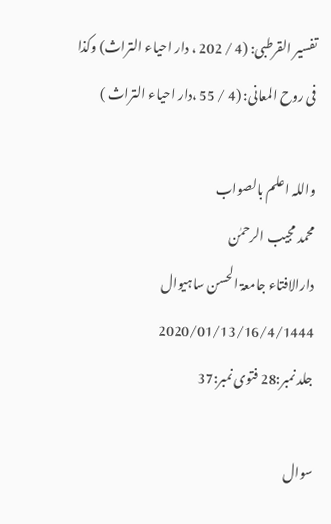تفسیر القرطبی: (4 / 202 ، دار احیاء التراث) وکذا فی روح المعانی: (4 / 55 ،دار احیاء التراث )

واللہ اعلم بالصواب
محمد مجیب الرحمٰن
دارالافتاء جامعۃ الحسن ساہیوال
2020/01/13/16/4/1444
جلد نمبر:28 فتوی نمبر:37

سوال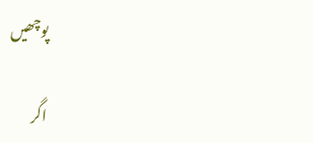پوچھیں

اگر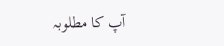آپ کا مطلوبہ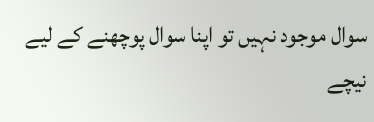سوال موجود نہیں تو اپنا سوال پوچھنے کے لیے نیچے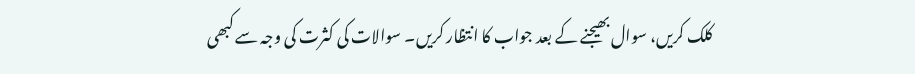کلک کریں، سوال بھیجنے کے بعد جواب کا انتظار کریں۔ سوالات کی کثرت کی وجہ سے کبھی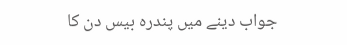جواب دینے میں پندرہ بیس دن کا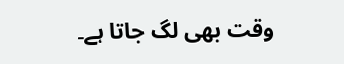وقت بھی لگ جاتا ہے۔